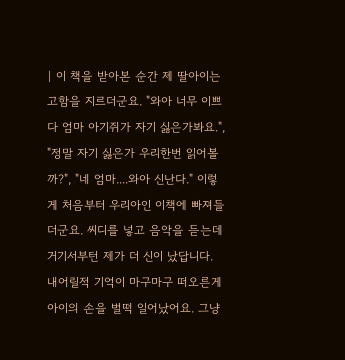| 이 책을 받아본 순간 제 딸아이는 고함을 지르더군요. "와아 너무 이쁘다 엄마 아기쥐가 자기 싫은가봐요.", "정말 자기 싫은가 우리한번 읽어볼까?", "네 엄마....와아 신난다." 이렇게 처음부터 우리아인 이책에 빠져들더군요. 씨디를 넣고 음악을 듣는데 거기서부턴 제가 더 신이 났답니다. 내어릴적 기억이 마구마구 떠오른게 아이의 손을 벌떡 일어났어요. 그냥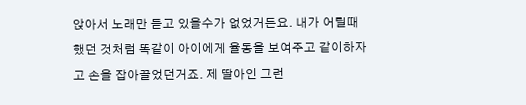앉아서 노래만 듣고 있을수가 없었거든요. 내가 어릴때 했던 것처럼 똑같이 아이에게 율동을 보여주고 같이하자고 손을 잡아끌었던거죠. 제 딸아인 그런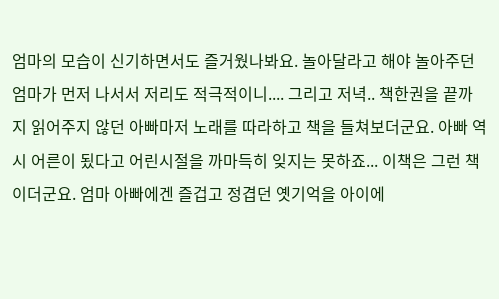엄마의 모습이 신기하면서도 즐거웠나봐요. 놀아달라고 해야 놀아주던 엄마가 먼저 나서서 저리도 적극적이니.... 그리고 저녁.. 책한권을 끝까지 읽어주지 않던 아빠마저 노래를 따라하고 책을 들쳐보더군요. 아빠 역시 어른이 됬다고 어린시절을 까마득히 잊지는 못하죠... 이책은 그런 책이더군요. 엄마 아빠에겐 즐겁고 정겹던 옛기억을 아이에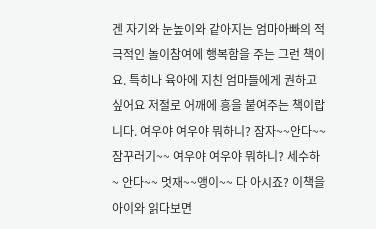겐 자기와 눈높이와 같아지는 엄마아빠의 적극적인 놀이참여에 행복함을 주는 그런 책이요. 특히나 육아에 지친 엄마들에게 권하고 싶어요 저절로 어깨에 흥을 붙여주는 책이랍니다. 여우야 여우야 뭐하니? 잠자~~안다~~ 잠꾸러기~~ 여우야 여우야 뭐하니? 세수하~ 안다~~ 멋재~~앵이~~ 다 아시죠? 이책을 아이와 읽다보면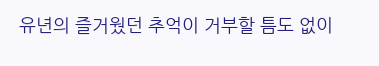유년의 즐거웠던 추억이 거부할 틈도 없이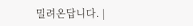밀려온답니다. |